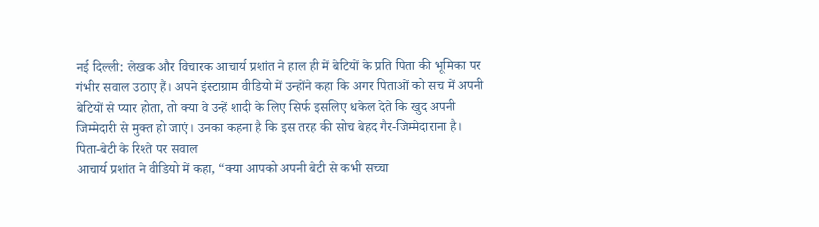नई दिल्ली: लेखक और विचारक आचार्य प्रशांत ने हाल ही में बेटियों के प्रति पिता की भूमिका पर गंभीर सवाल उठाए हैं। अपने इंस्टाग्राम वीडियो में उन्होंने कहा कि अगर पिताओं को सच में अपनी बेटियों से प्यार होता, तो क्या वे उन्हें शादी के लिए सिर्फ इसलिए धकेल देते कि खुद अपनी जिम्मेदारी से मुक्त हो जाएं। उनका कहना है कि इस तरह की सोच बेहद गैर-जिम्मेदाराना है।
पिता-बेटी के रिश्ते पर सवाल
आचार्य प्रशांत ने वीडियो में कहा, “क्या आपको अपनी बेटी से कभी सच्चा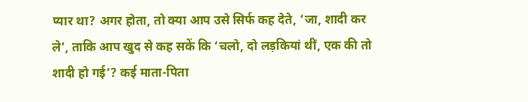प्यार था? अगर होता, तो क्या आप उसे सिर्फ कह देते, ‘जा, शादी कर ले’, ताकि आप खुद से कह सकें कि ‘चलो, दो लड़कियां थीं, एक की तो शादी हो गई’? कई माता-पिता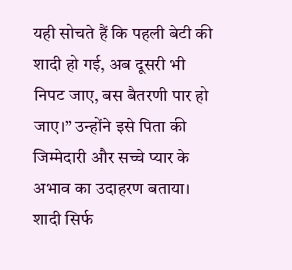यही सोचते हैं कि पहली बेटी की शादी हो गई, अब दूसरी भी निपट जाए, बस बैतरणी पार हो जाए।” उन्होंने इसे पिता की जिम्मेदारी और सच्चे प्यार के अभाव का उदाहरण बताया।
शादी सिर्फ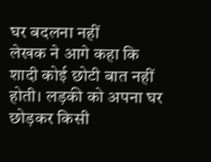घर बदलना नहीं
लेखक ने आगे कहा कि शादी कोई छोटी बात नहीं होती। लड़की को अपना घर छोड़कर किसी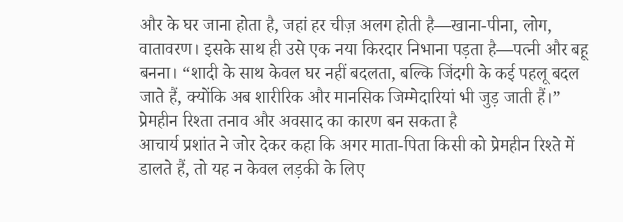और के घर जाना होता है, जहां हर चीज़ अलग होती है—खाना-पीना, लोग, वातावरण। इसके साथ ही उसे एक नया किरदार निभाना पड़ता है—पत्नी और बहू बनना। “शादी के साथ केवल घर नहीं बदलता, बल्कि जिंदगी के कई पहलू बदल जाते हैं, क्योंकि अब शारीरिक और मानसिक जिम्मेदारियां भी जुड़ जाती हैं।”
प्रेमहीन रिश्ता तनाव और अवसाद का कारण बन सकता है
आचार्य प्रशांत ने जोर देकर कहा कि अगर माता-पिता किसी को प्रेमहीन रिश्ते में डालते हैं, तो यह न केवल लड़की के लिए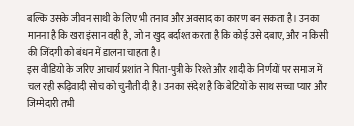बल्कि उसके जीवन साथी के लिए भी तनाव और अवसाद का कारण बन सकता है। उनका मानना है कि खरा इंसान वही है, जो न खुद बर्दाश्त करता है कि कोई उसे दबाए, और न किसी की जिंदगी को बंधन में डालना चाहता है।
इस वीडियो के जरिए आचार्य प्रशांत ने पिता-पुत्री के रिश्ते और शादी के निर्णयों पर समाज में चल रही रूढ़िवादी सोच को चुनौती दी है। उनका संदेश है कि बेटियों के साथ सच्चा प्यार और जिम्मेदारी तभी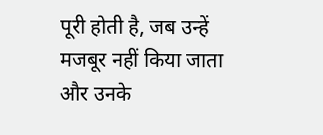पूरी होती है, जब उन्हें मजबूर नहीं किया जाता और उनके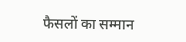फैसलों का सम्मान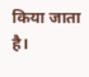किया जाता है।